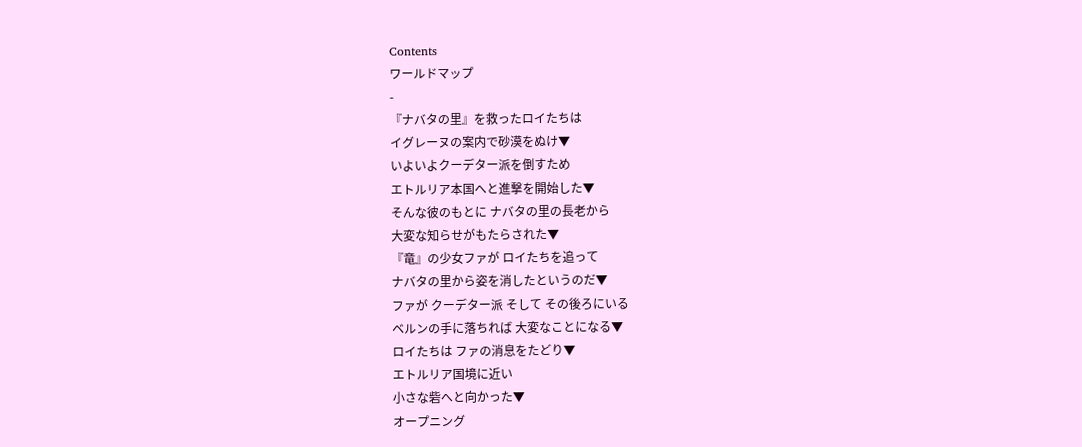Contents
ワールドマップ
-
『ナバタの里』を救ったロイたちは
イグレーヌの案内で砂漠をぬけ▼
いよいよクーデター派を倒すため
エトルリア本国へと進撃を開始した▼
そんな彼のもとに ナバタの里の長老から
大変な知らせがもたらされた▼
『竜』の少女ファが ロイたちを追って
ナバタの里から姿を消したというのだ▼
ファが クーデター派 そして その後ろにいる
ベルンの手に落ちれば 大変なことになる▼
ロイたちは ファの消息をたどり▼
エトルリア国境に近い
小さな砦へと向かった▼
オープニング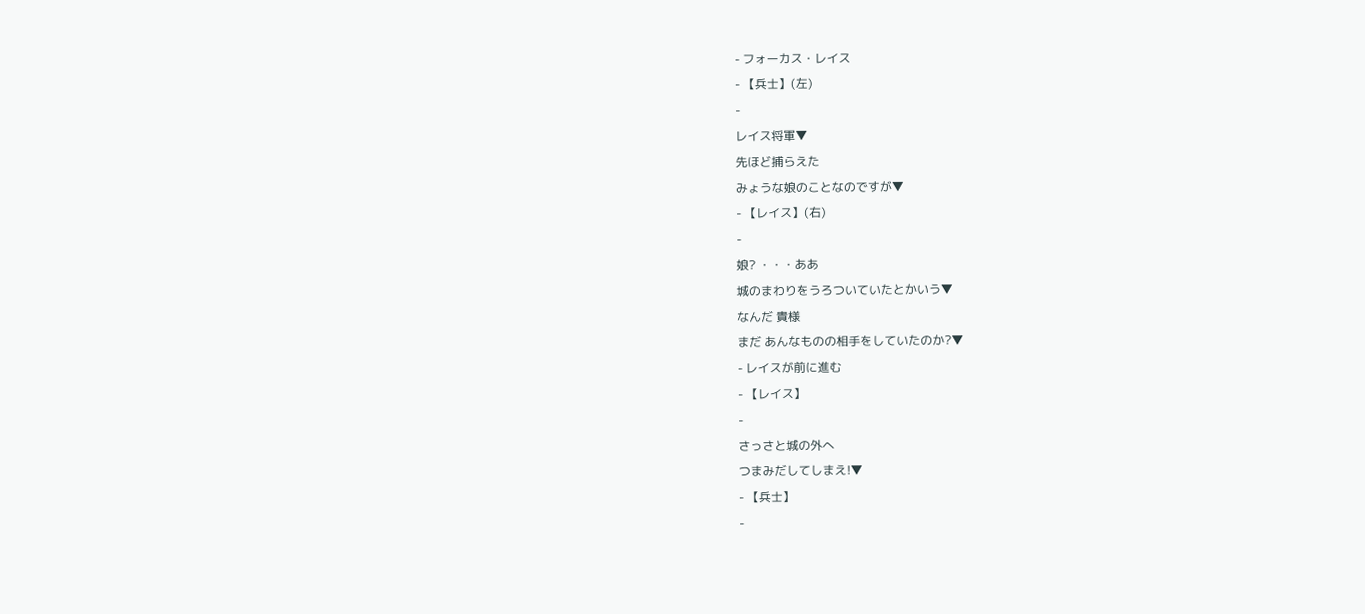- フォーカス・レイス
- 【兵士】(左)
-
レイス将軍▼
先ほど捕らえた
みょうな娘のことなのですが▼
- 【レイス】(右)
-
娘? ・・・ああ
城のまわりをうろついていたとかいう▼
なんだ 貴様
まだ あんなものの相手をしていたのか?▼
- レイスが前に進む
- 【レイス】
-
さっさと城の外へ
つまみだしてしまえ!▼
- 【兵士】
-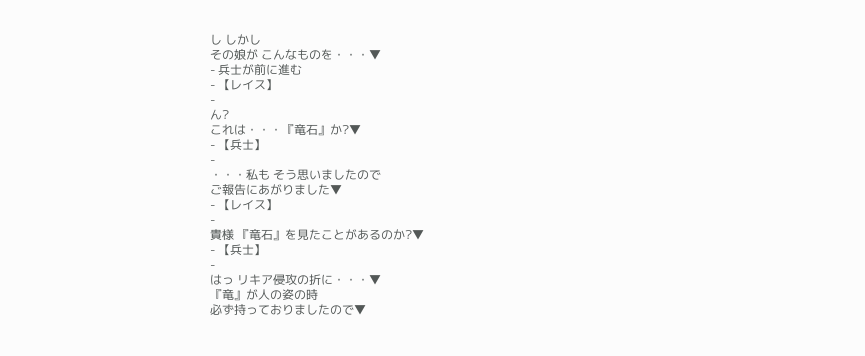し しかし
その娘が こんなものを・・・▼
- 兵士が前に進む
- 【レイス】
-
ん?
これは・・・『竜石』か?▼
- 【兵士】
-
・・・私も そう思いましたので
ご報告にあがりました▼
- 【レイス】
-
貴様 『竜石』を見たことがあるのか?▼
- 【兵士】
-
はっ リキア侵攻の折に・・・▼
『竜』が人の姿の時
必ず持っておりましたので▼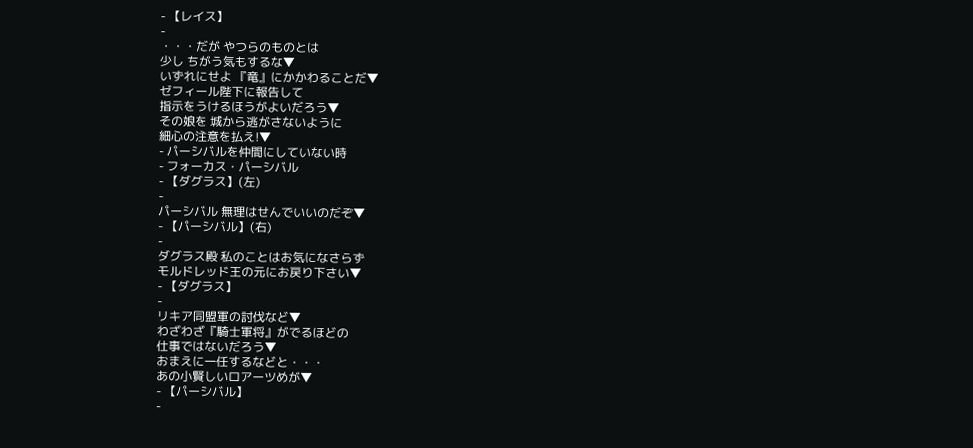- 【レイス】
-
・・・だが やつらのものとは
少し ちがう気もするな▼
いずれにせよ 『竜』にかかわることだ▼
ゼフィール陛下に報告して
指示をうけるほうがよいだろう▼
その娘を 城から逃がさないように
細心の注意を払え!▼
- パーシバルを仲間にしていない時
- フォーカス・パーシバル
- 【ダグラス】(左)
-
パーシバル 無理はせんでいいのだぞ▼
- 【パーシバル】(右)
-
ダグラス殿 私のことはお気になさらず
モルドレッド王の元にお戻り下さい▼
- 【ダグラス】
-
リキア同盟軍の討伐など▼
わざわざ『騎士軍将』がでるほどの
仕事ではないだろう▼
おまえに一任するなどと・・・
あの小賢しいロアーツめが▼
- 【パーシバル】
-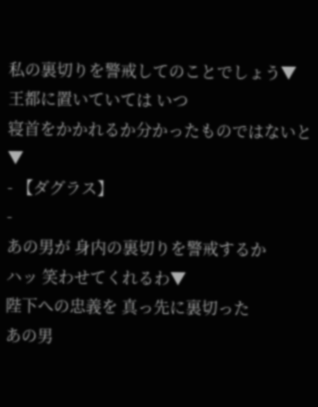私の裏切りを警戒してのことでしょう▼
王都に置いていては いつ
寝首をかかれるか分かったものではないと▼
- 【ダグラス】
-
あの男が 身内の裏切りを警戒するか
ハッ 笑わせてくれるわ▼
陛下への忠義を 真っ先に裏切った
あの男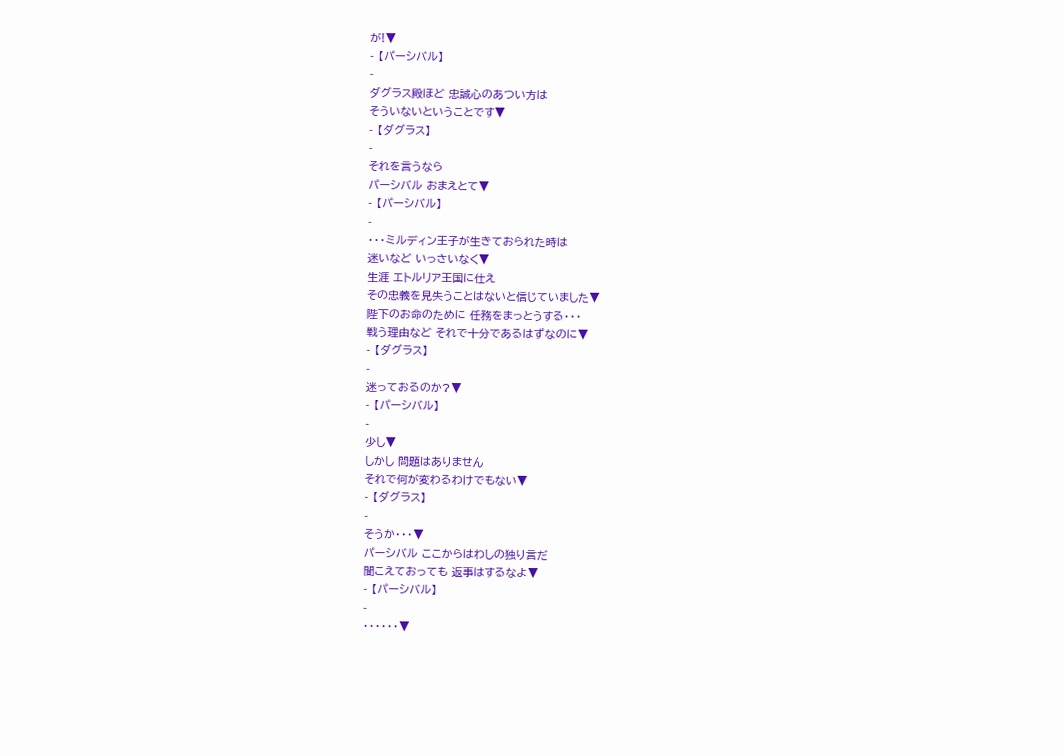が!▼
- 【パーシバル】
-
ダグラス殿ほど 忠誠心のあつい方は
そういないということです▼
- 【ダグラス】
-
それを言うなら
パーシバル おまえとて▼
- 【パーシバル】
-
・・・ミルディン王子が生きておられた時は
迷いなど いっさいなく▼
生涯 エトルリア王国に仕え
その忠義を見失うことはないと信じていました▼
陛下のお命のために 任務をまっとうする・・・
戦う理由など それで十分であるはずなのに▼
- 【ダグラス】
-
迷っておるのか?▼
- 【パーシバル】
-
少し▼
しかし 問題はありません
それで何が変わるわけでもない▼
- 【ダグラス】
-
そうか・・・▼
パーシバル ここからはわしの独り言だ
聞こえておっても 返事はするなよ▼
- 【パーシバル】
-
・・・・・・▼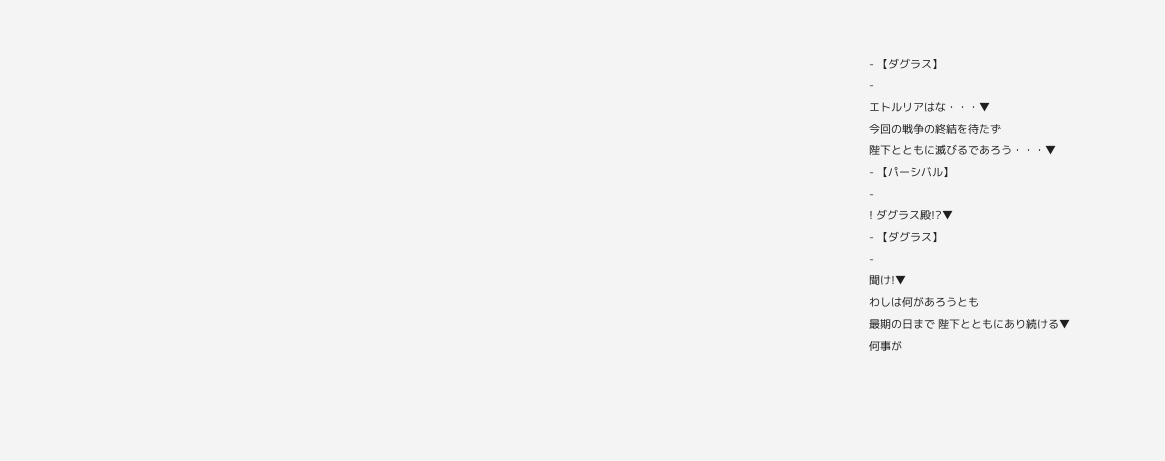- 【ダグラス】
-
エトルリアはな・・・▼
今回の戦争の終結を待たず
陛下とともに滅びるであろう・・・▼
- 【パーシバル】
-
! ダグラス殿!?▼
- 【ダグラス】
-
聞け!▼
わしは何があろうとも
最期の日まで 陛下とともにあり続ける▼
何事が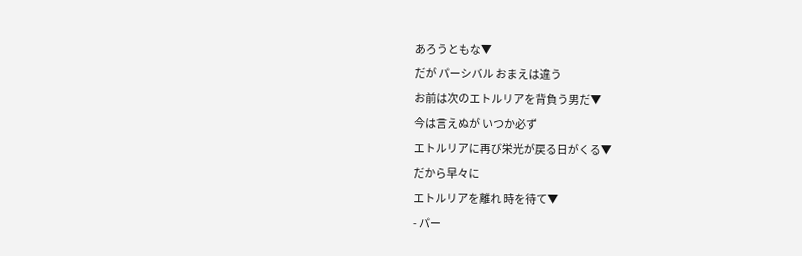あろうともな▼
だが パーシバル おまえは違う
お前は次のエトルリアを背負う男だ▼
今は言えぬが いつか必ず
エトルリアに再び栄光が戻る日がくる▼
だから早々に
エトルリアを離れ 時を待て▼
- パー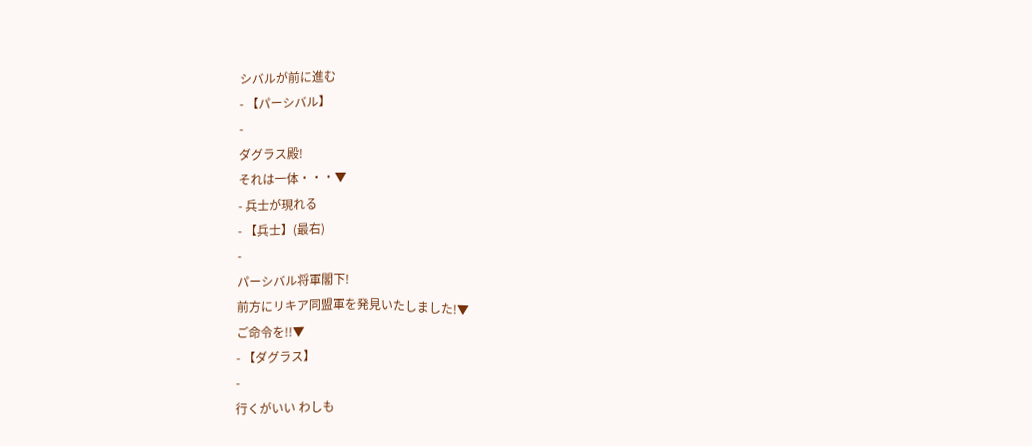シバルが前に進む
- 【パーシバル】
-
ダグラス殿!
それは一体・・・▼
- 兵士が現れる
- 【兵士】(最右)
-
パーシバル将軍閣下!
前方にリキア同盟軍を発見いたしました!▼
ご命令を!!▼
- 【ダグラス】
-
行くがいい わしも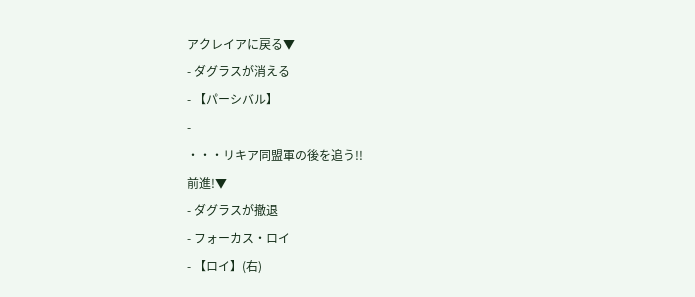アクレイアに戻る▼
- ダグラスが消える
- 【パーシバル】
-
・・・リキア同盟軍の後を追う!!
前進!▼
- ダグラスが撤退
- フォーカス・ロイ
- 【ロイ】(右)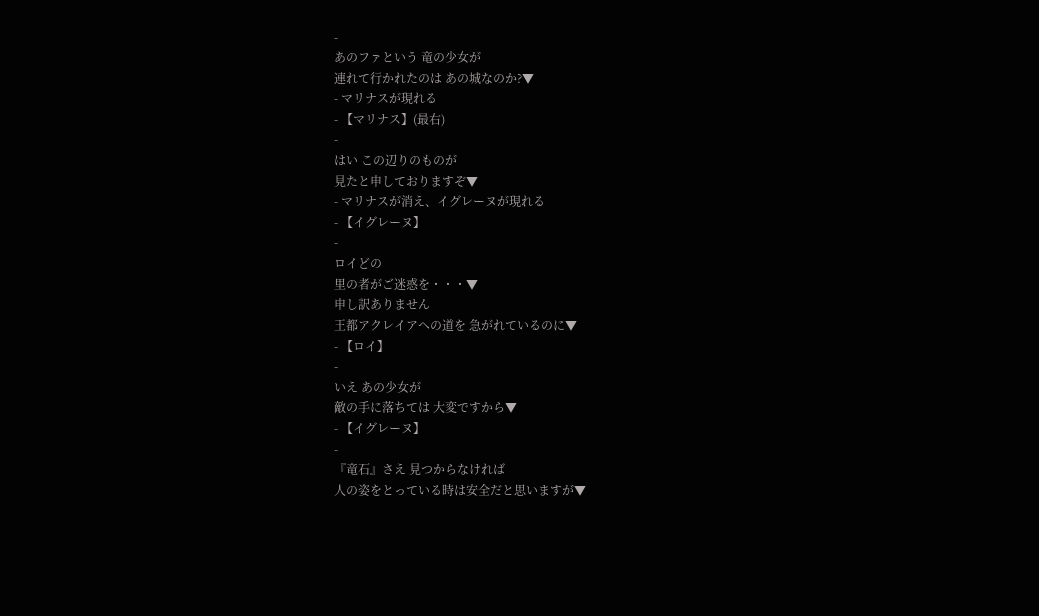-
あのファという 竜の少女が
連れて行かれたのは あの城なのか?▼
- マリナスが現れる
- 【マリナス】(最右)
-
はい この辺りのものが
見たと申しておりますぞ▼
- マリナスが消え、イグレーヌが現れる
- 【イグレーヌ】
-
ロイどの
里の者がご迷惑を・・・▼
申し訳ありません
王都アクレイアへの道を 急がれているのに▼
- 【ロイ】
-
いえ あの少女が
敵の手に落ちては 大変ですから▼
- 【イグレーヌ】
-
『竜石』さえ 見つからなければ
人の姿をとっている時は安全だと思いますが▼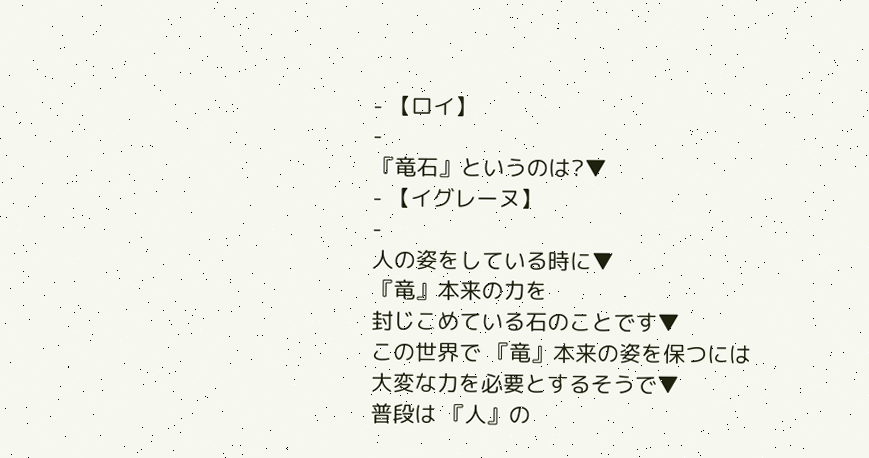- 【ロイ】
-
『竜石』というのは?▼
- 【イグレーヌ】
-
人の姿をしている時に▼
『竜』本来の力を
封じこめている石のことです▼
この世界で 『竜』本来の姿を保つには
大変な力を必要とするそうで▼
普段は 『人』の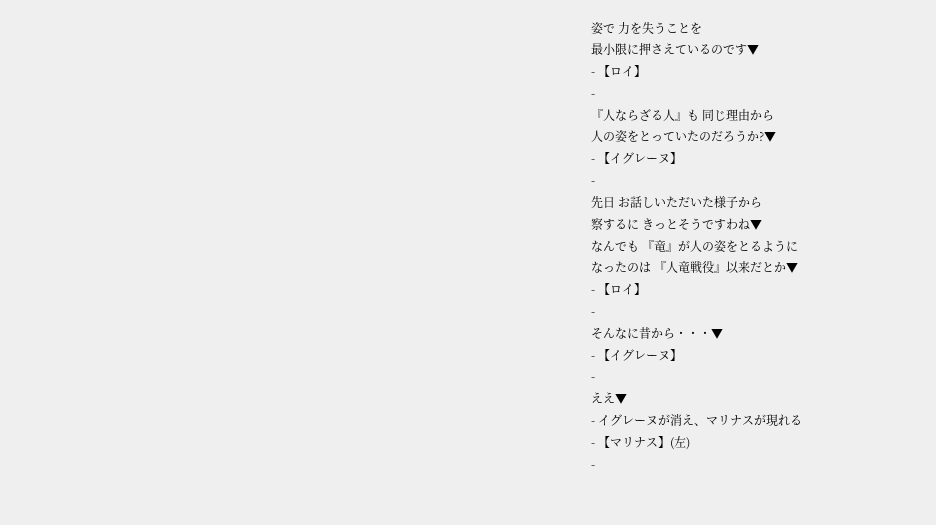姿で 力を失うことを
最小限に押さえているのです▼
- 【ロイ】
-
『人ならざる人』も 同じ理由から
人の姿をとっていたのだろうか?▼
- 【イグレーヌ】
-
先日 お話しいただいた様子から
察するに きっとそうですわね▼
なんでも 『竜』が人の姿をとるように
なったのは 『人竜戦役』以来だとか▼
- 【ロイ】
-
そんなに昔から・・・▼
- 【イグレーヌ】
-
ええ▼
- イグレーヌが消え、マリナスが現れる
- 【マリナス】(左)
-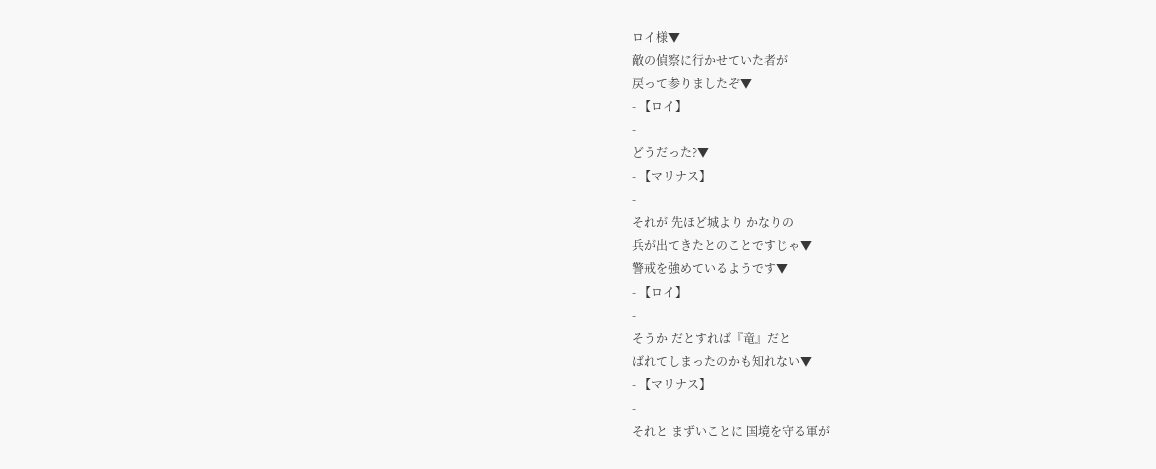ロイ様▼
敵の偵察に行かせていた者が
戻って参りましたぞ▼
- 【ロイ】
-
どうだった?▼
- 【マリナス】
-
それが 先ほど城より かなりの
兵が出てきたとのことですじゃ▼
警戒を強めているようです▼
- 【ロイ】
-
そうか だとすれば『竜』だと
ばれてしまったのかも知れない▼
- 【マリナス】
-
それと まずいことに 国境を守る軍が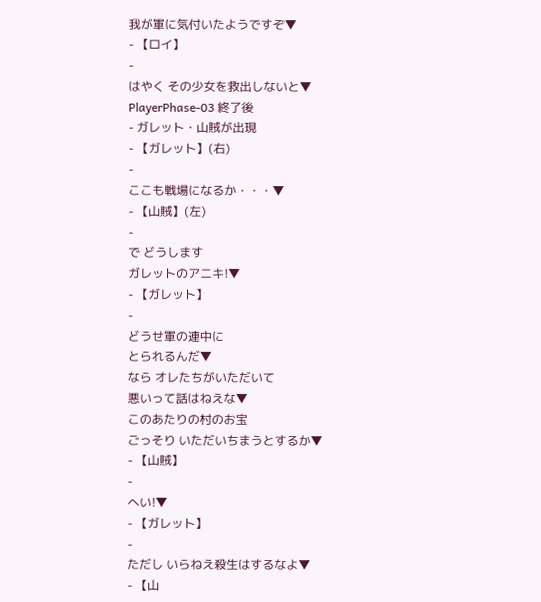我が軍に気付いたようですぞ▼
- 【ロイ】
-
はやく その少女を救出しないと▼
PlayerPhase-03 終了後
- ガレット・山賊が出現
- 【ガレット】(右)
-
ここも戦場になるか・・・▼
- 【山賊】(左)
-
で どうします
ガレットのアニキ!▼
- 【ガレット】
-
どうせ軍の連中に
とられるんだ▼
なら オレたちがいただいて
悪いって話はねえな▼
このあたりの村のお宝
ごっそり いただいちまうとするか▼
- 【山賊】
-
へい!▼
- 【ガレット】
-
ただし いらねえ殺生はするなよ▼
- 【山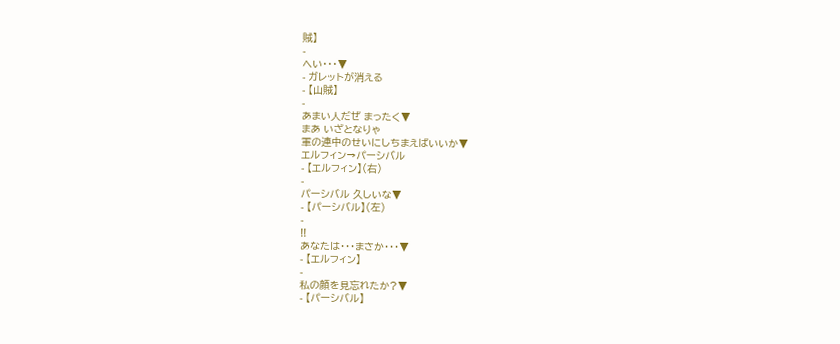賊】
-
へい・・・▼
- ガレットが消える
- 【山賊】
-
あまい人だぜ まったく▼
まあ いざとなりゃ
軍の連中のせいにしちまえばいいか▼
エルフィン→パーシバル
- 【エルフィン】(右)
-
パーシバル 久しいな▼
- 【パーシバル】(左)
-
!!
あなたは・・・まさか・・・▼
- 【エルフィン】
-
私の顔を見忘れたか?▼
- 【パーシバル】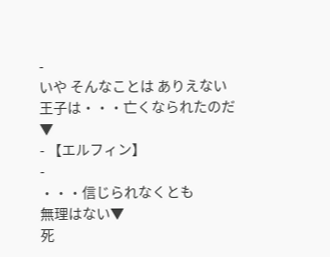-
いや そんなことは ありえない
王子は・・・亡くなられたのだ▼
- 【エルフィン】
-
・・・信じられなくとも
無理はない▼
死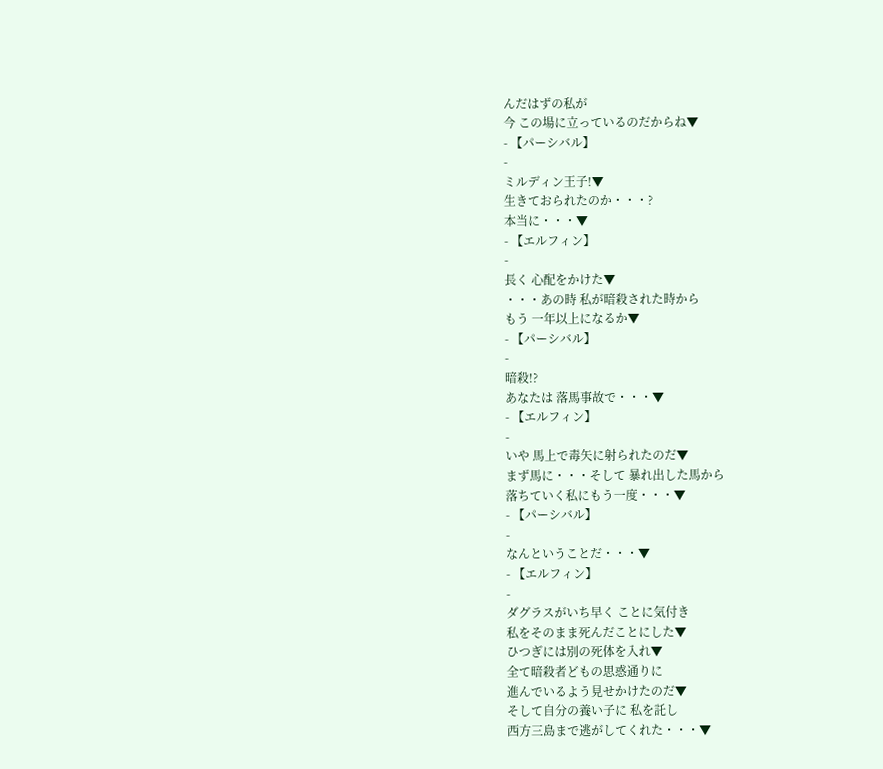んだはずの私が
今 この場に立っているのだからね▼
- 【パーシバル】
-
ミルディン王子!▼
生きておられたのか・・・?
本当に・・・▼
- 【エルフィン】
-
長く 心配をかけた▼
・・・あの時 私が暗殺された時から
もう 一年以上になるか▼
- 【パーシバル】
-
暗殺!?
あなたは 落馬事故で・・・▼
- 【エルフィン】
-
いや 馬上で毒矢に射られたのだ▼
まず馬に・・・そして 暴れ出した馬から
落ちていく私にもう一度・・・▼
- 【パーシバル】
-
なんということだ・・・▼
- 【エルフィン】
-
ダグラスがいち早く ことに気付き
私をそのまま死んだことにした▼
ひつぎには別の死体を入れ▼
全て暗殺者どもの思惑通りに
進んでいるよう見せかけたのだ▼
そして自分の養い子に 私を託し
西方三島まで逃がしてくれた・・・▼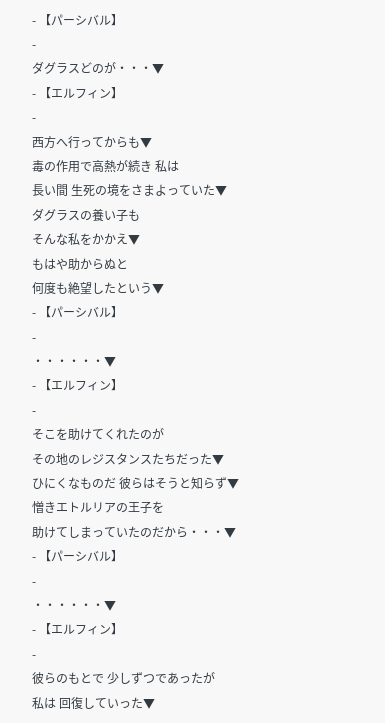- 【パーシバル】
-
ダグラスどのが・・・▼
- 【エルフィン】
-
西方へ行ってからも▼
毒の作用で高熱が続き 私は
長い間 生死の境をさまよっていた▼
ダグラスの養い子も
そんな私をかかえ▼
もはや助からぬと
何度も絶望したという▼
- 【パーシバル】
-
・・・・・・▼
- 【エルフィン】
-
そこを助けてくれたのが
その地のレジスタンスたちだった▼
ひにくなものだ 彼らはそうと知らず▼
憎きエトルリアの王子を
助けてしまっていたのだから・・・▼
- 【パーシバル】
-
・・・・・・▼
- 【エルフィン】
-
彼らのもとで 少しずつであったが
私は 回復していった▼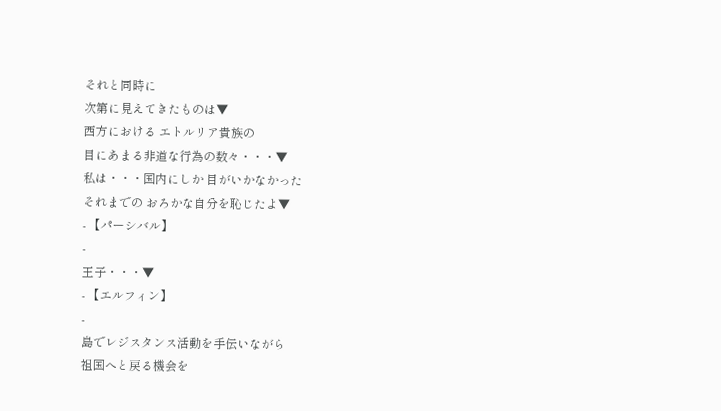それと同時に
次第に見えてきたものは▼
西方における エトルリア貴族の
目にあまる非道な行為の数々・・・▼
私は・・・国内にしか 目がいかなかった
それまでの おろかな自分を恥じたよ▼
- 【パーシバル】
-
王子・・・▼
- 【エルフィン】
-
島でレジスタンス活動を手伝いながら
祖国へと戻る機会を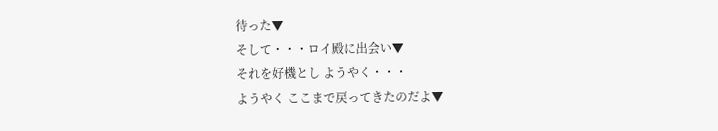待った▼
そして・・・ロイ殿に出会い▼
それを好機とし ようやく・・・
ようやく ここまで戻ってきたのだよ▼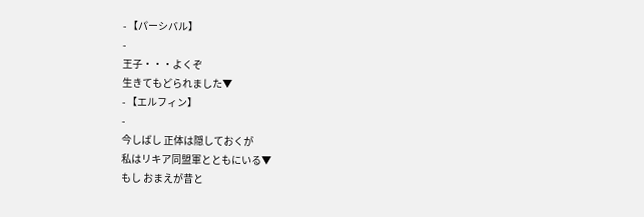- 【パーシバル】
-
王子・・・よくぞ
生きてもどられました▼
- 【エルフィン】
-
今しばし 正体は隠しておくが
私はリキア同盟軍とともにいる▼
もし おまえが昔と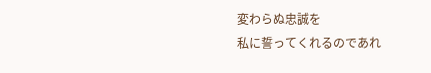変わらぬ忠誠を
私に誓ってくれるのであれ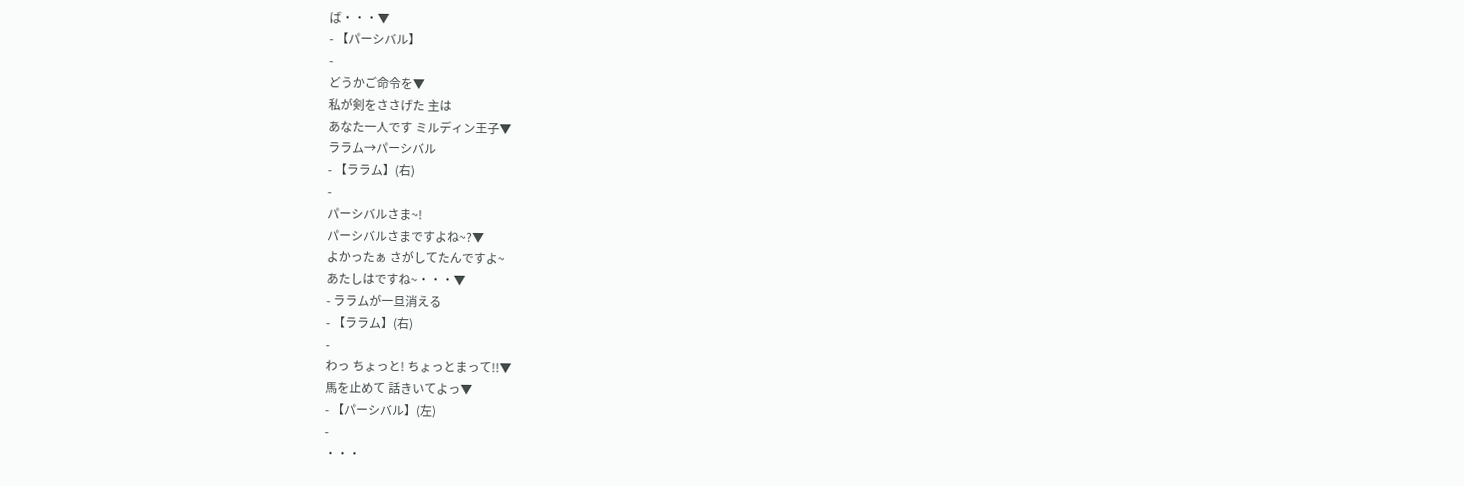ば・・・▼
- 【パーシバル】
-
どうかご命令を▼
私が剣をささげた 主は
あなた一人です ミルディン王子▼
ララム→パーシバル
- 【ララム】(右)
-
パーシバルさま~!
パーシバルさまですよね~?▼
よかったぁ さがしてたんですよ~
あたしはですね~・・・▼
- ララムが一旦消える
- 【ララム】(右)
-
わっ ちょっと! ちょっとまって!!▼
馬を止めて 話きいてよっ▼
- 【パーシバル】(左)
-
・・・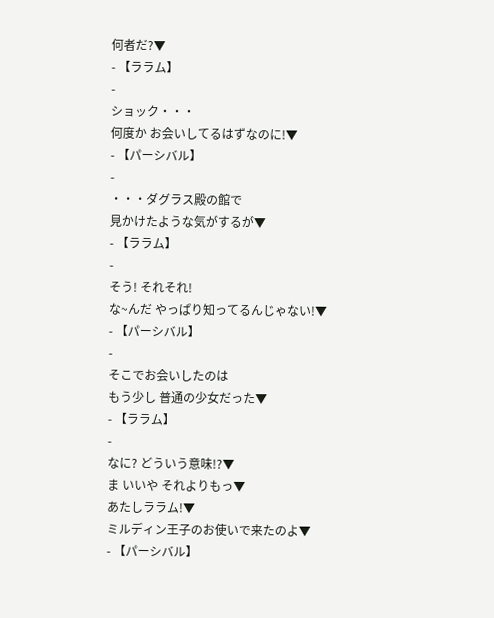何者だ?▼
- 【ララム】
-
ショック・・・
何度か お会いしてるはずなのに!▼
- 【パーシバル】
-
・・・ダグラス殿の館で
見かけたような気がするが▼
- 【ララム】
-
そう! それそれ!
な~んだ やっぱり知ってるんじゃない!▼
- 【パーシバル】
-
そこでお会いしたのは
もう少し 普通の少女だった▼
- 【ララム】
-
なに? どういう意味!?▼
ま いいや それよりもっ▼
あたしララム!▼
ミルディン王子のお使いで来たのよ▼
- 【パーシバル】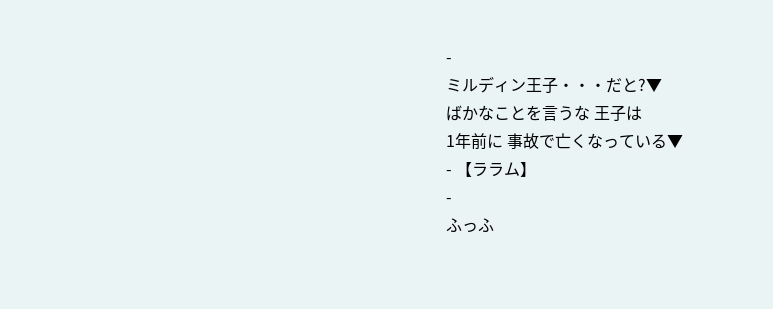-
ミルディン王子・・・だと?▼
ばかなことを言うな 王子は
1年前に 事故で亡くなっている▼
- 【ララム】
-
ふっふ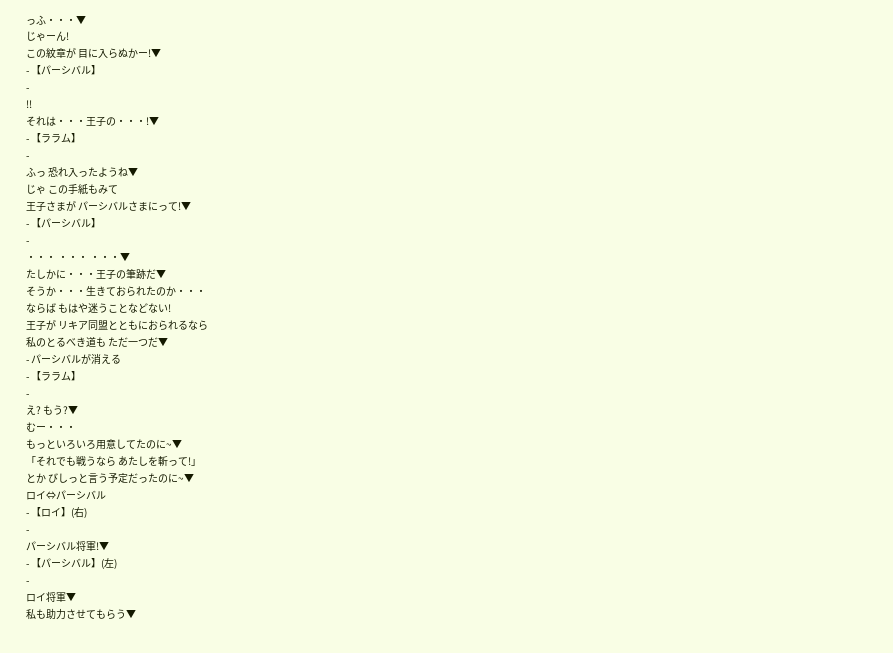っふ・・・▼
じゃーん!
この紋章が 目に入らぬかー!▼
- 【パーシバル】
-
!!
それは・・・王子の・・・!▼
- 【ララム】
-
ふっ 恐れ入ったようね▼
じゃ この手紙もみて
王子さまが パーシバルさまにって!▼
- 【パーシバル】
-
・・・ ・・・ ・・・▼
たしかに・・・王子の筆跡だ▼
そうか・・・生きておられたのか・・・
ならば もはや迷うことなどない!
王子が リキア同盟とともにおられるなら
私のとるべき道も ただ一つだ▼
- パーシバルが消える
- 【ララム】
-
え? もう?▼
むー・・・
もっといろいろ用意してたのに~▼
「それでも戦うなら あたしを斬って!」
とか びしっと言う予定だったのに~▼
ロイ⇔パーシバル
- 【ロイ】(右)
-
パーシバル将軍!▼
- 【パーシバル】(左)
-
ロイ将軍▼
私も助力させてもらう▼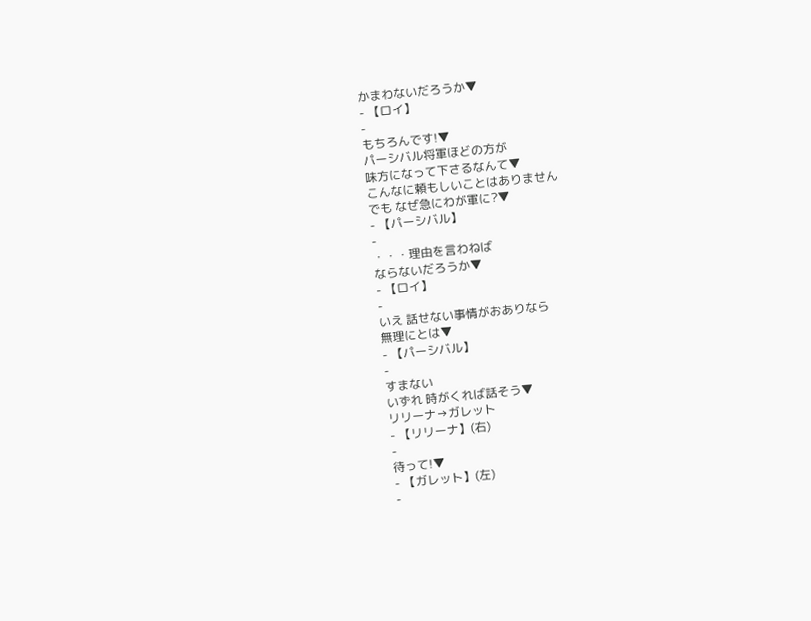かまわないだろうか▼
- 【ロイ】
-
もちろんです!▼
パーシバル将軍ほどの方が
味方になって下さるなんて▼
こんなに頼もしいことはありません
でも なぜ急にわが軍に?▼
- 【パーシバル】
-
・・・理由を言わねば
ならないだろうか▼
- 【ロイ】
-
いえ 話せない事情がおありなら
無理にとは▼
- 【パーシバル】
-
すまない
いずれ 時がくれば話そう▼
リリーナ→ガレット
- 【リリーナ】(右)
-
待って!▼
- 【ガレット】(左)
-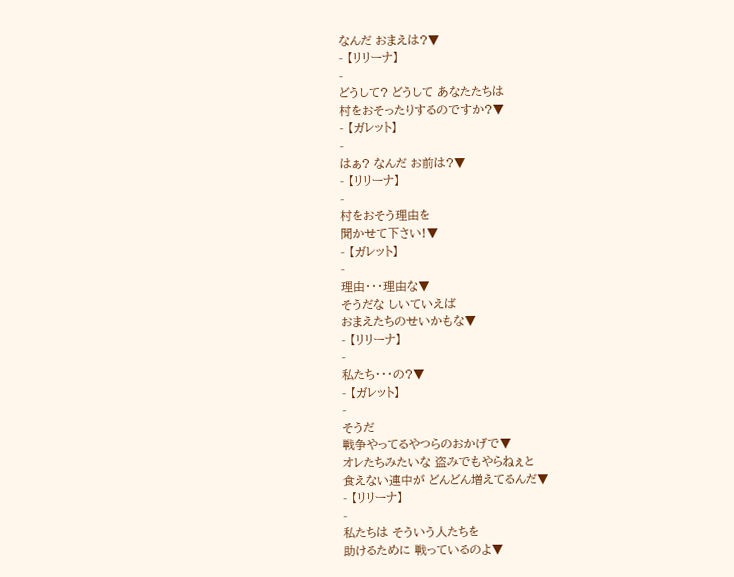なんだ おまえは?▼
- 【リリーナ】
-
どうして? どうして あなたたちは
村をおそったりするのですか?▼
- 【ガレット】
-
はぁ? なんだ お前は?▼
- 【リリーナ】
-
村をおそう理由を
聞かせて下さい!▼
- 【ガレット】
-
理由・・・理由な▼
そうだな しいていえば
おまえたちのせいかもな▼
- 【リリーナ】
-
私たち・・・の?▼
- 【ガレット】
-
そうだ
戦争やってるやつらのおかげで▼
オレたちみたいな 盗みでもやらねぇと
食えない連中が どんどん増えてるんだ▼
- 【リリーナ】
-
私たちは そういう人たちを
助けるために 戦っているのよ▼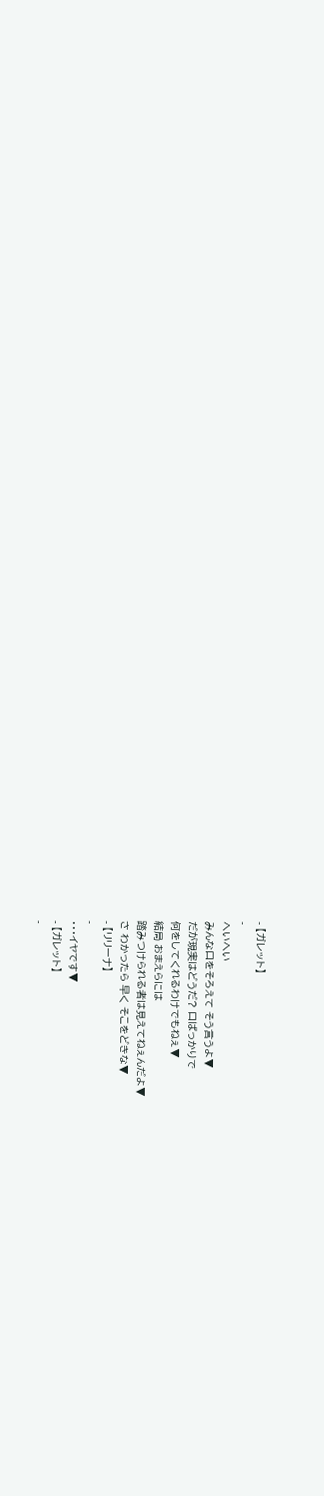- 【ガレット】
-
へいへい
みんな口をそろえて そう言うよ▼
だが現実はどうだ? 口ばっかりで
何をしてくれるわけでもねぇ▼
結局 おまえらには
踏みつけられる者は見えてねぇんだよ▼
さ わかったら 早く そこをどきな▼
- 【リリーナ】
-
・・・イヤです▼
- 【ガレット】
-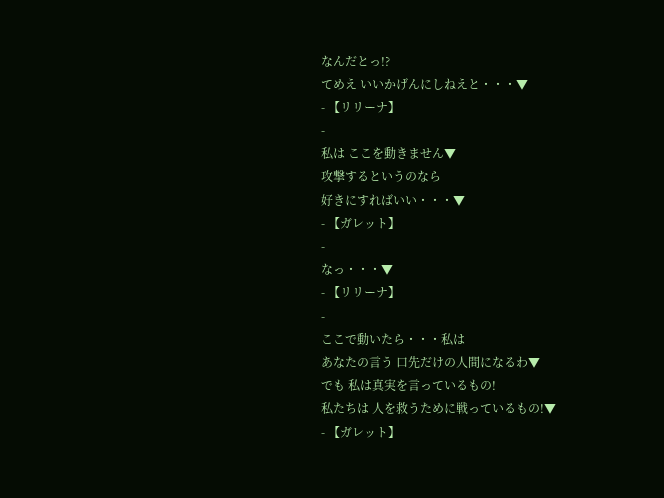なんだとっ!?
てめえ いいかげんにしねえと・・・▼
- 【リリーナ】
-
私は ここを動きません▼
攻撃するというのなら
好きにすればいい・・・▼
- 【ガレット】
-
なっ・・・▼
- 【リリーナ】
-
ここで動いたら・・・私は
あなたの言う 口先だけの人間になるわ▼
でも 私は真実を言っているもの!
私たちは 人を救うために戦っているもの!▼
- 【ガレット】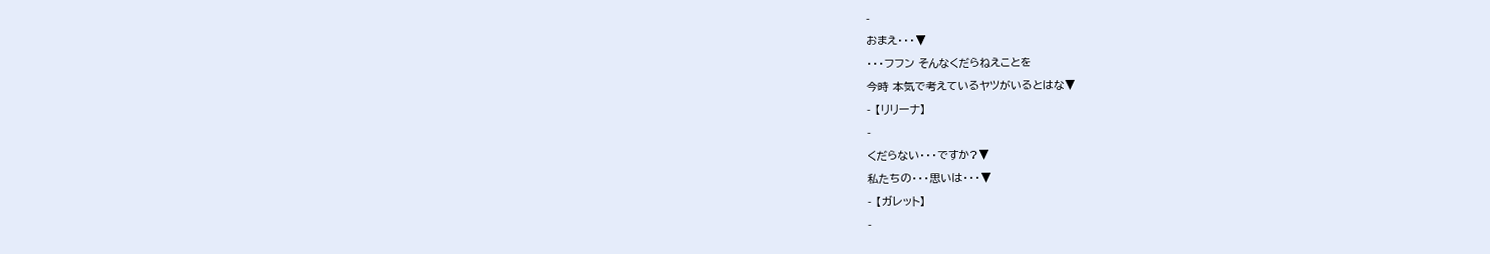-
おまえ・・・▼
・・・フフン そんなくだらねえことを
今時 本気で考えているヤツがいるとはな▼
- 【リリーナ】
-
くだらない・・・ですか?▼
私たちの・・・思いは・・・▼
- 【ガレット】
-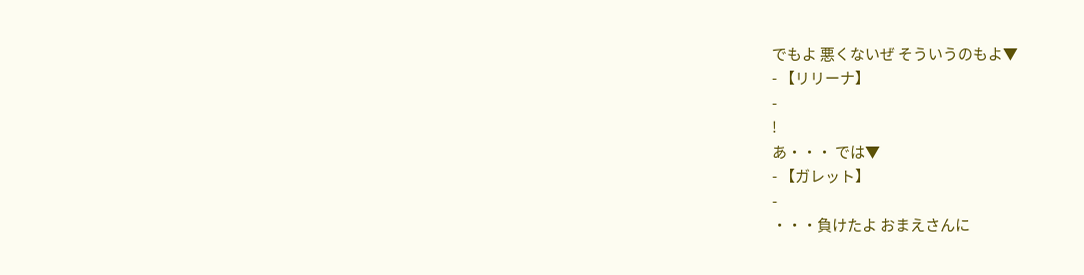でもよ 悪くないぜ そういうのもよ▼
- 【リリーナ】
-
!
あ・・・ では▼
- 【ガレット】
-
・・・負けたよ おまえさんに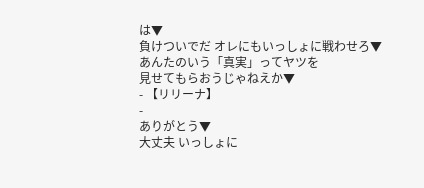は▼
負けついでだ オレにもいっしょに戦わせろ▼
あんたのいう「真実」ってヤツを
見せてもらおうじゃねえか▼
- 【リリーナ】
-
ありがとう▼
大丈夫 いっしょに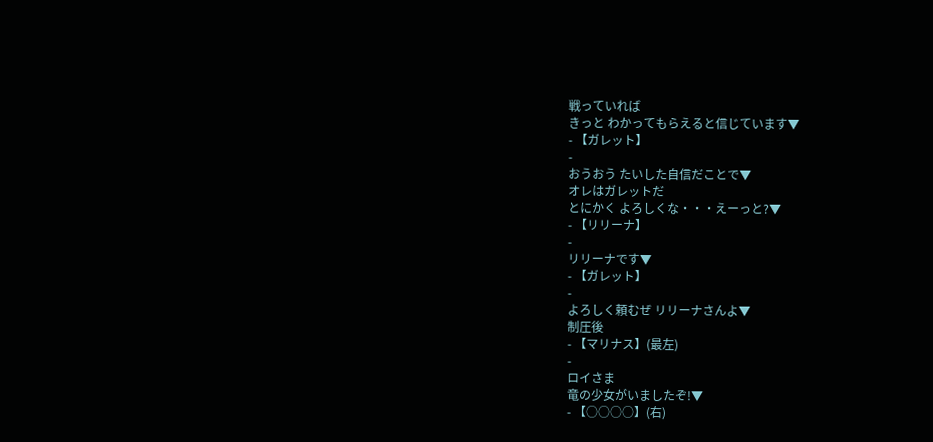戦っていれば
きっと わかってもらえると信じています▼
- 【ガレット】
-
おうおう たいした自信だことで▼
オレはガレットだ
とにかく よろしくな・・・えーっと?▼
- 【リリーナ】
-
リリーナです▼
- 【ガレット】
-
よろしく頼むぜ リリーナさんよ▼
制圧後
- 【マリナス】(最左)
-
ロイさま
竜の少女がいましたぞ!▼
- 【○○○○】(右)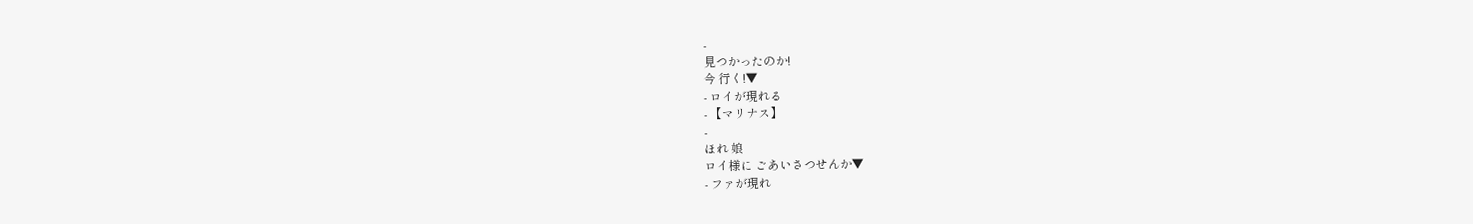-
見つかったのか!
今 行く!▼
- ロイが現れる
- 【マリナス】
-
ほれ 娘
ロイ様に ごあいさつせんか▼
- ファが現れ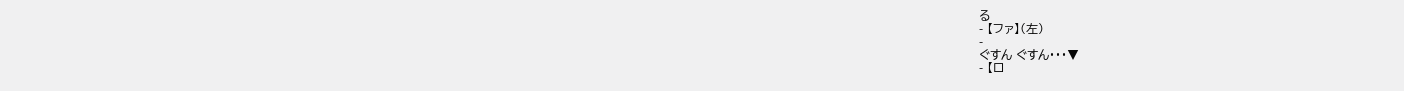る
- 【ファ】(左)
-
ぐすん ぐすん・・・▼
- 【ロ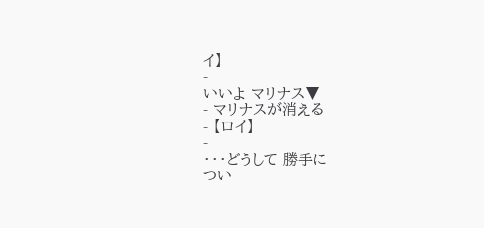イ】
-
いいよ マリナス▼
- マリナスが消える
- 【ロイ】
-
・・・どうして 勝手に
つい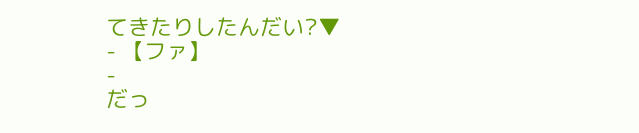てきたりしたんだい?▼
- 【ファ】
-
だっ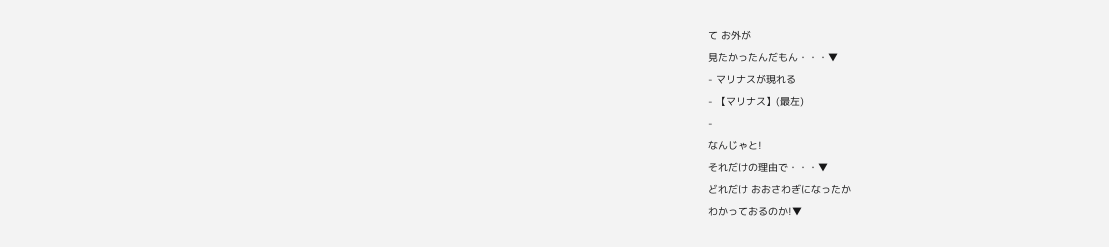て お外が
見たかったんだもん・・・▼
- マリナスが現れる
- 【マリナス】(最左)
-
なんじゃと!
それだけの理由で・・・▼
どれだけ おおさわぎになったか
わかっておるのか!▼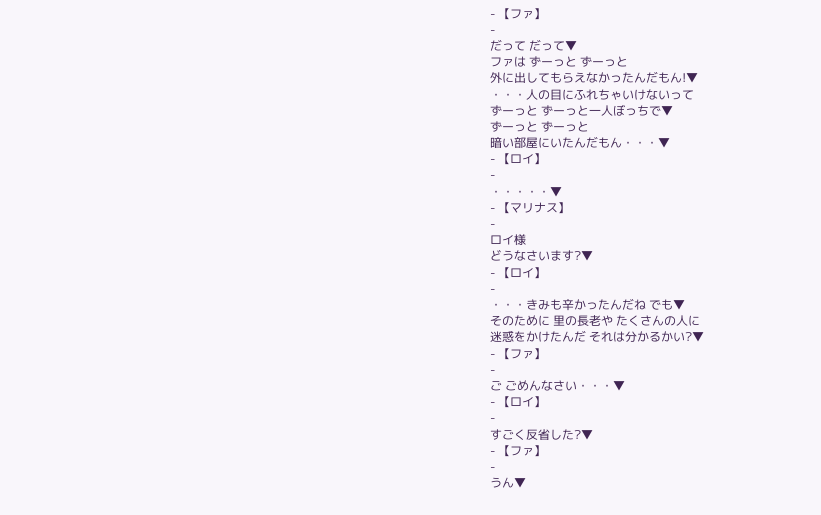- 【ファ】
-
だって だって▼
ファは ずーっと ずーっと
外に出してもらえなかったんだもん!▼
・・・人の目にふれちゃいけないって
ずーっと ずーっと一人ぼっちで▼
ずーっと ずーっと
暗い部屋にいたんだもん・・・▼
- 【ロイ】
-
・・・・・▼
- 【マリナス】
-
ロイ様
どうなさいます?▼
- 【ロイ】
-
・・・きみも辛かったんだね でも▼
そのために 里の長老や たくさんの人に
迷惑をかけたんだ それは分かるかい?▼
- 【ファ】
-
ご ごめんなさい・・・▼
- 【ロイ】
-
すごく反省した?▼
- 【ファ】
-
うん▼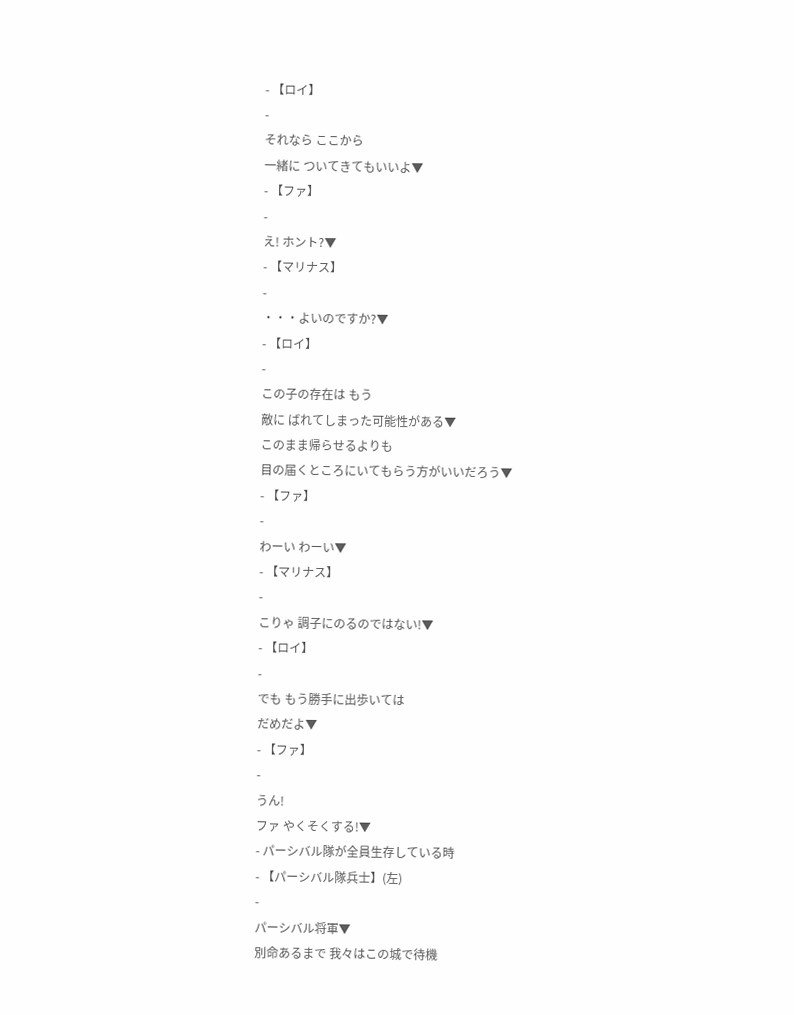- 【ロイ】
-
それなら ここから
一緒に ついてきてもいいよ▼
- 【ファ】
-
え! ホント?▼
- 【マリナス】
-
・・・よいのですか?▼
- 【ロイ】
-
この子の存在は もう
敵に ばれてしまった可能性がある▼
このまま帰らせるよりも
目の届くところにいてもらう方がいいだろう▼
- 【ファ】
-
わーい わーい▼
- 【マリナス】
-
こりゃ 調子にのるのではない!▼
- 【ロイ】
-
でも もう勝手に出歩いては
だめだよ▼
- 【ファ】
-
うん!
ファ やくそくする!▼
- パーシバル隊が全員生存している時
- 【パーシバル隊兵士】(左)
-
パーシバル将軍▼
別命あるまで 我々はこの城で待機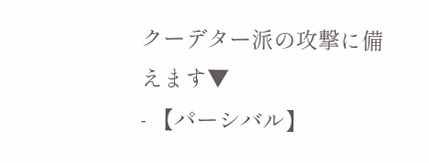クーデター派の攻撃に備えます▼
- 【パーシバル】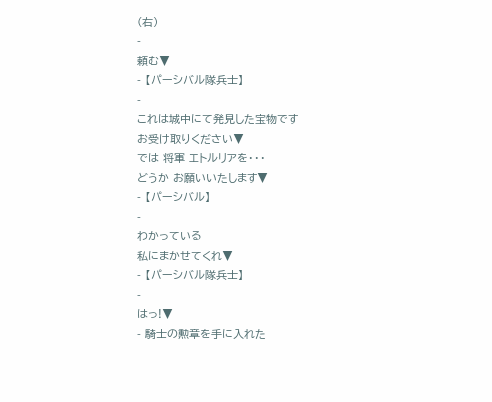(右)
-
頼む▼
- 【パーシバル隊兵士】
-
これは城中にて発見した宝物です
お受け取りください▼
では 将軍 エトルリアを・・・
どうか お願いいたします▼
- 【パーシバル】
-
わかっている
私にまかせてくれ▼
- 【パーシバル隊兵士】
-
はっ!▼
- 騎士の勲章を手に入れた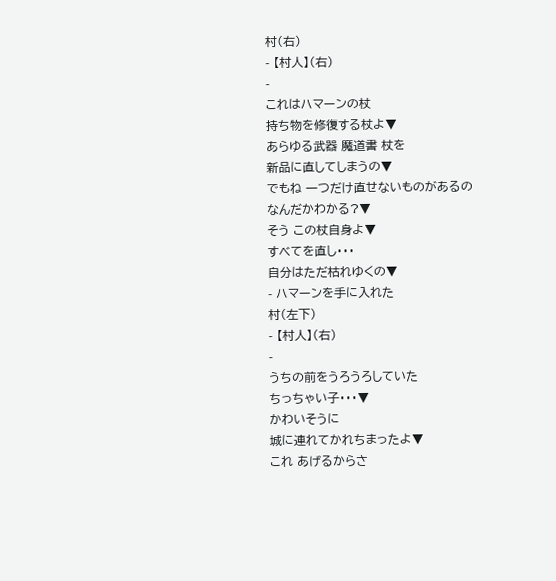村(右)
- 【村人】(右)
-
これはハマーンの杖
持ち物を修復する杖よ▼
あらゆる武器 魔道書 杖を
新品に直してしまうの▼
でもね 一つだけ直せないものがあるの
なんだかわかる?▼
そう この杖自身よ▼
すべてを直し・・・
自分はただ枯れゆくの▼
- ハマーンを手に入れた
村(左下)
- 【村人】(右)
-
うちの前をうろうろしていた
ちっちゃい子・・・▼
かわいそうに
城に連れてかれちまったよ▼
これ あげるからさ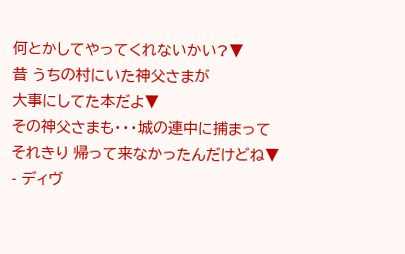何とかしてやってくれないかい?▼
昔 うちの村にいた神父さまが
大事にしてた本だよ▼
その神父さまも・・・城の連中に捕まって
それきり 帰って来なかったんだけどね▼
- ディヴ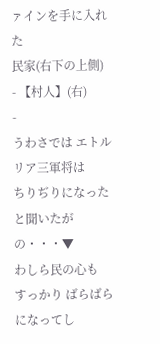ァインを手に入れた
民家(右下の上側)
- 【村人】(右)
-
うわさでは エトルリア三軍将は
ちりぢりになったと聞いたがの・・・▼
わしら民の心も
すっかり ばらばらになってし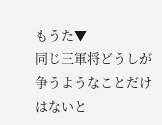もうた▼
同じ三軍将どうしが
争うようなことだけはないと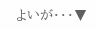よいが・・・▼